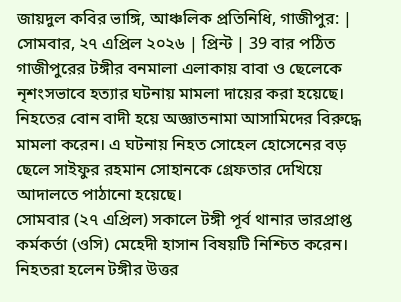জায়দুল কবির ভাঙ্গি, আঞ্চলিক প্রতিনিধি, গাজীপুর: | সোমবার, ২৭ এপ্রিল ২০২৬ | প্রিন্ট | 39 বার পঠিত
গাজীপুরের টঙ্গীর বনমালা এলাকায় বাবা ও ছেলেকে নৃশংসভাবে হত্যার ঘটনায় মামলা দায়ের করা হয়েছে। নিহতের বোন বাদী হয়ে অজ্ঞাতনামা আসামিদের বিরুদ্ধে মামলা করেন। এ ঘটনায় নিহত সোহেল হোসেনের বড় ছেলে সাইফুর রহমান সোহানকে গ্রেফতার দেখিয়ে আদালতে পাঠানো হয়েছে।
সোমবার (২৭ এপ্রিল) সকালে টঙ্গী পূর্ব থানার ভারপ্রাপ্ত কর্মকর্তা (ওসি) মেহেদী হাসান বিষয়টি নিশ্চিত করেন।
নিহতরা হলেন টঙ্গীর উত্তর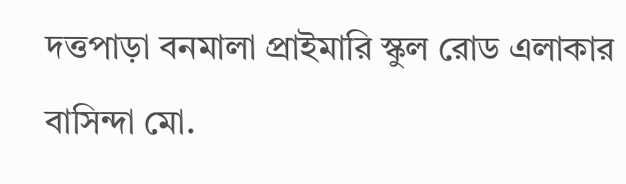দত্তপাড়া বনমালা প্রাইমারি স্কুল রোড এলাকার বাসিন্দা মো.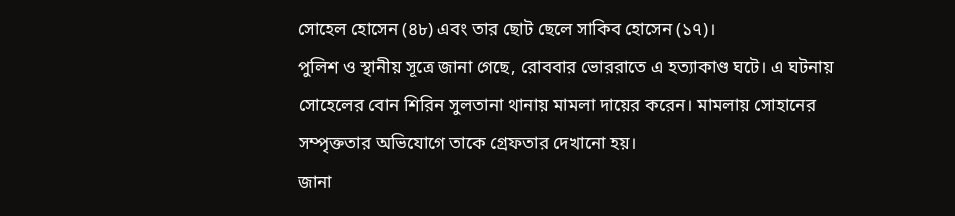সোহেল হোসেন (৪৮) এবং তার ছোট ছেলে সাকিব হোসেন (১৭)।
পুলিশ ও স্থানীয় সূত্রে জানা গেছে, রোববার ভোররাতে এ হত্যাকাণ্ড ঘটে। এ ঘটনায় সোহেলের বোন শিরিন সুলতানা থানায় মামলা দায়ের করেন। মামলায় সোহানের সম্পৃক্ততার অভিযোগে তাকে গ্রেফতার দেখানো হয়।
জানা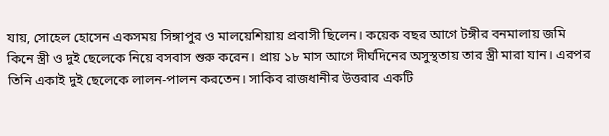যায়, সোহেল হোসেন একসময় সিঙ্গাপুর ও মালয়েশিয়ায় প্রবাসী ছিলেন। কয়েক বছর আগে টঙ্গীর বনমালায় জমি কিনে স্ত্রী ও দুই ছেলেকে নিয়ে বসবাস শুরু করেন। প্রায় ১৮ মাস আগে দীর্ঘদিনের অসুস্থতায় তার স্ত্রী মারা যান। এরপর তিনি একাই দুই ছেলেকে লালন-পালন করতেন। সাকিব রাজধানীর উত্তরার একটি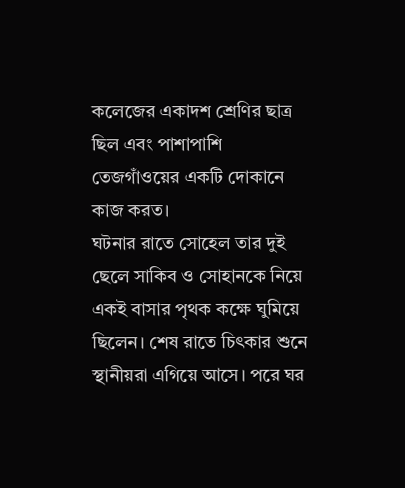কলেজের একাদশ শ্রেণির ছাত্র ছিল এবং পাশাপাশি তেজগাঁওয়ের একটি দোকানে কাজ করত।
ঘটনার রাতে সোহেল তার দুই ছেলে সাকিব ও সোহানকে নিয়ে একই বাসার পৃথক কক্ষে ঘুমিয়ে ছিলেন। শেষ রাতে চিৎকার শুনে স্থানীয়রা এগিয়ে আসে। পরে ঘর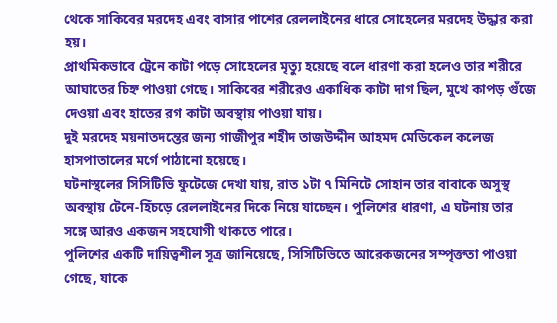থেকে সাকিবের মরদেহ এবং বাসার পাশের রেললাইনের ধারে সোহেলের মরদেহ উদ্ধার করা হয়।
প্রাথমিকভাবে ট্রেনে কাটা পড়ে সোহেলের মৃত্যু হয়েছে বলে ধারণা করা হলেও তার শরীরে আঘাতের চিহ্ন পাওয়া গেছে। সাকিবের শরীরেও একাধিক কাটা দাগ ছিল, মুখে কাপড় গুঁজে দেওয়া এবং হাতের রগ কাটা অবস্থায় পাওয়া যায়।
দুই মরদেহ ময়নাতদন্তের জন্য গাজীপুর শহীদ তাজউদ্দীন আহমদ মেডিকেল কলেজ হাসপাতালের মর্গে পাঠানো হয়েছে।
ঘটনাস্থলের সিসিটিভি ফুটেজে দেখা যায়, রাত ১টা ৭ মিনিটে সোহান তার বাবাকে অসুস্থ অবস্থায় টেনে-হিঁচড়ে রেললাইনের দিকে নিয়ে যাচ্ছেন। পুলিশের ধারণা, এ ঘটনায় তার সঙ্গে আরও একজন সহযোগী থাকতে পারে।
পুলিশের একটি দায়িত্বশীল সূত্র জানিয়েছে, সিসিটিভিতে আরেকজনের সম্পৃক্ততা পাওয়া গেছে, যাকে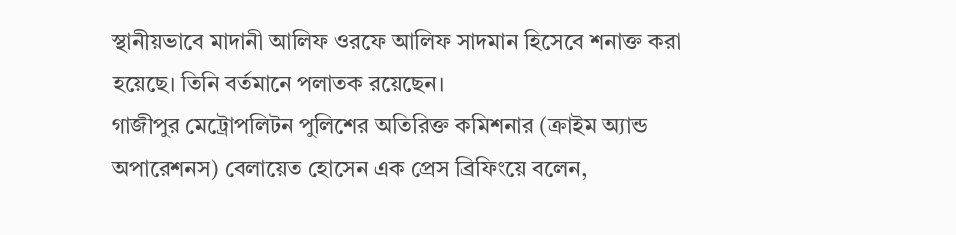স্থানীয়ভাবে মাদানী আলিফ ওরফে আলিফ সাদমান হিসেবে শনাক্ত করা হয়েছে। তিনি বর্তমানে পলাতক রয়েছেন।
গাজীপুর মেট্রোপলিটন পুলিশের অতিরিক্ত কমিশনার (ক্রাইম অ্যান্ড অপারেশনস) বেলায়েত হোসেন এক প্রেস ব্রিফিংয়ে বলেন,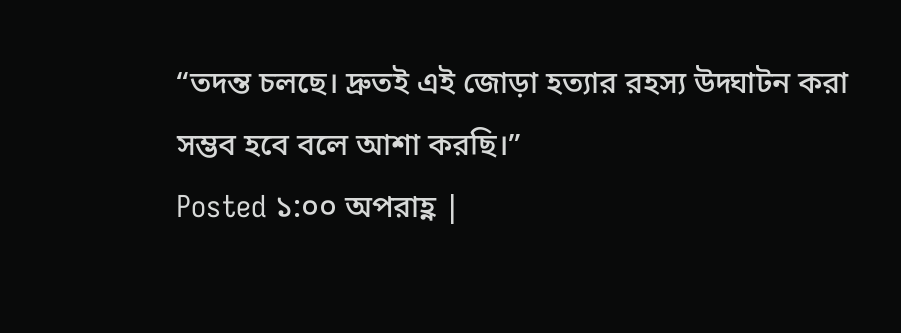“তদন্ত চলছে। দ্রুতই এই জোড়া হত্যার রহস্য উদ্ঘাটন করা সম্ভব হবে বলে আশা করছি।”
Posted ১:০০ অপরাহ্ণ |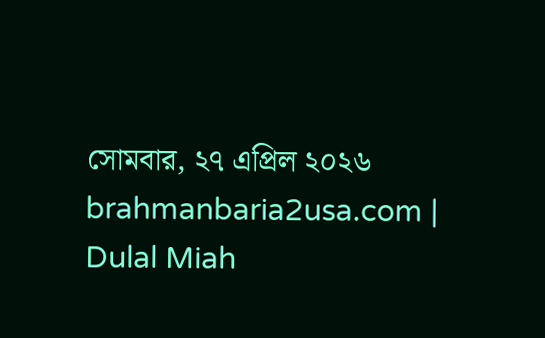সোমবার, ২৭ এপ্রিল ২০২৬
brahmanbaria2usa.com | Dulal Miah